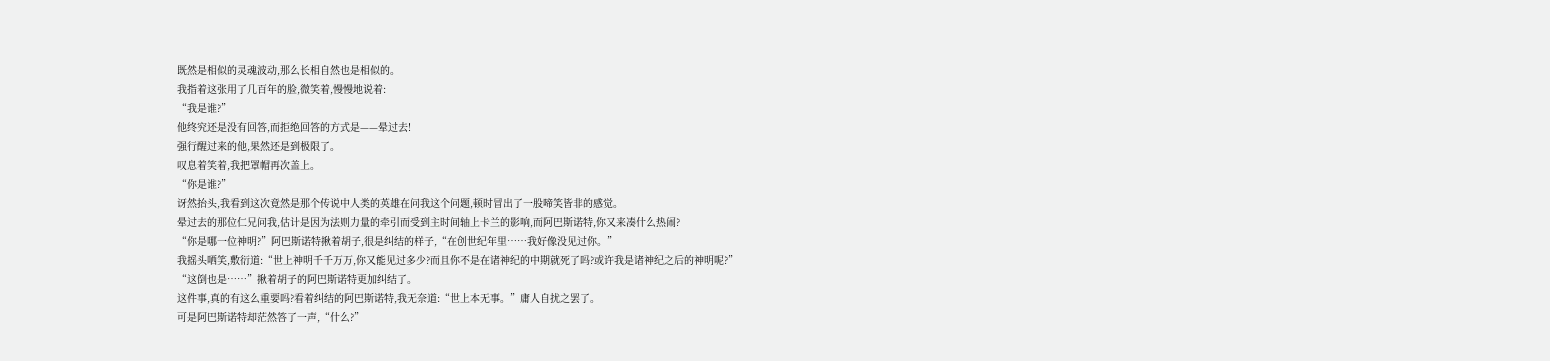既然是相似的灵魂波动,那么长相自然也是相似的。
我指着这张用了几百年的脸,微笑着,慢慢地说着:
“我是谁?”
他终究还是没有回答,而拒绝回答的方式是——晕过去!
强行醒过来的他,果然还是到极限了。
叹息着笑着,我把罩帽再次盖上。
“你是谁?”
讶然抬头,我看到这次竟然是那个传说中人类的英雄在问我这个问题,顿时冒出了一股啼笑皆非的感觉。
晕过去的那位仁兄问我,估计是因为法则力量的牵引而受到主时间轴上卡兰的影响,而阿巴斯诺特,你又来凑什么热闹?
“你是哪一位神明?”阿巴斯诺特揪着胡子,很是纠结的样子,“在创世纪年里……我好像没见过你。”
我摇头哂笑,敷衍道:“世上神明千千万万,你又能见过多少?而且你不是在诸神纪的中期就死了吗?或许我是诸神纪之后的神明呢?”
“这倒也是……”揪着胡子的阿巴斯诺特更加纠结了。
这件事,真的有这么重要吗?看着纠结的阿巴斯诺特,我无奈道:“世上本无事。”庸人自扰之罢了。
可是阿巴斯诺特却茫然答了一声,“什么?”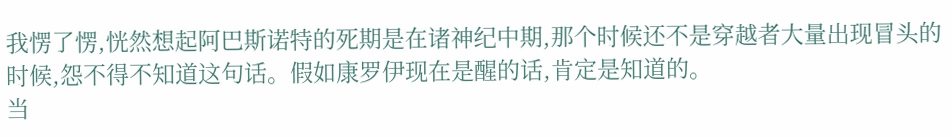我愣了愣,恍然想起阿巴斯诺特的死期是在诸神纪中期,那个时候还不是穿越者大量出现冒头的时候,怨不得不知道这句话。假如康罗伊现在是醒的话,肯定是知道的。
当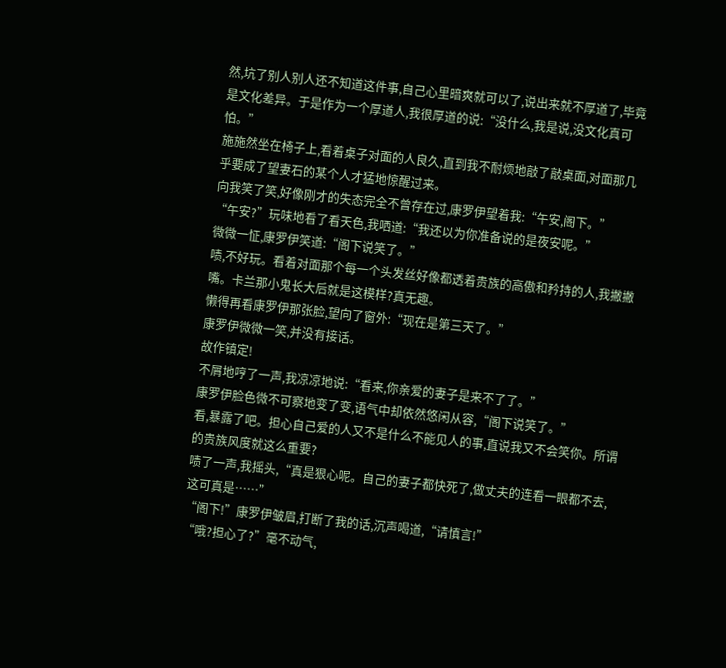然,坑了别人别人还不知道这件事,自己心里暗爽就可以了,说出来就不厚道了,毕竟是文化差异。于是作为一个厚道人,我很厚道的说:“没什么,我是说,没文化真可怕。”
施施然坐在椅子上,看着桌子对面的人良久,直到我不耐烦地敲了敲桌面,对面那几乎要成了望妻石的某个人才猛地惊醒过来。
向我笑了笑,好像刚才的失态完全不曾存在过,康罗伊望着我:“午安,阁下。”
“午安?”玩味地看了看天色,我哂道:“我还以为你准备说的是夜安呢。”
微微一怔,康罗伊笑道:“阁下说笑了。”
啧,不好玩。看着对面那个每一个头发丝好像都透着贵族的高傲和矜持的人,我撇撇嘴。卡兰那小鬼长大后就是这模样?真无趣。
懒得再看康罗伊那张脸,望向了窗外:“现在是第三天了。”
康罗伊微微一笑,并没有接话。
故作镇定!
不屑地哼了一声,我凉凉地说:“看来,你亲爱的妻子是来不了了。”
康罗伊脸色微不可察地变了变,语气中却依然悠闲从容,“阁下说笑了。”
看,暴露了吧。担心自己爱的人又不是什么不能见人的事,直说我又不会笑你。所谓的贵族风度就这么重要?
啧了一声,我摇头,“真是狠心呢。自己的妻子都快死了,做丈夫的连看一眼都不去,这可真是……”
“阁下!”康罗伊皱眉,打断了我的话,沉声喝道,“请慎言!”
“哦?担心了?”毫不动气,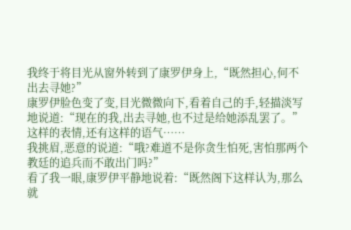我终于将目光从窗外转到了康罗伊身上,“既然担心,何不出去寻她?”
康罗伊脸色变了变,目光微微向下,看着自己的手,轻描淡写地说道:“现在的我,出去寻她,也不过是给她添乱罢了。”
这样的表情,还有这样的语气……
我挑眉,恶意的说道:“哦?难道不是你贪生怕死,害怕那两个教廷的追兵而不敢出门吗?”
看了我一眼,康罗伊平静地说着:“既然阁下这样认为,那么就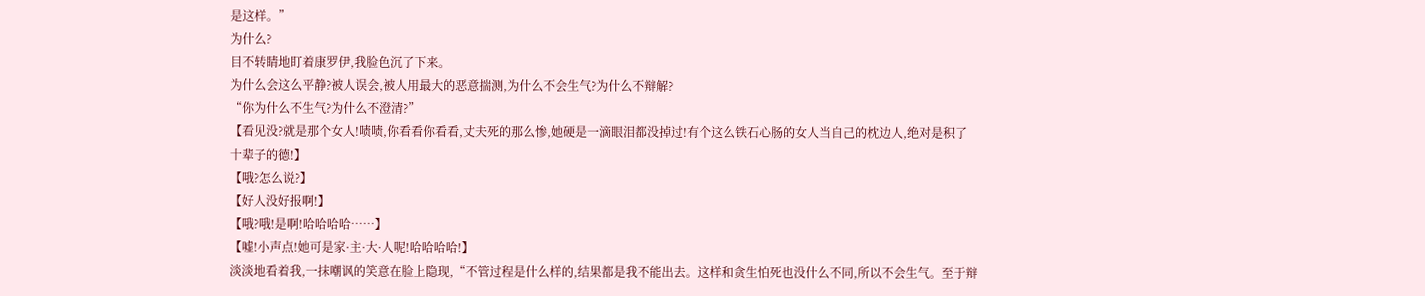是这样。”
为什么?
目不转睛地盯着康罗伊,我脸色沉了下来。
为什么会这么平静?被人误会,被人用最大的恶意揣测,为什么不会生气?为什么不辩解?
“你为什么不生气?为什么不澄清?”
【看见没?就是那个女人!啧啧,你看看你看看,丈夫死的那么惨,她硬是一滴眼泪都没掉过!有个这么铁石心肠的女人当自己的枕边人,绝对是积了十辈子的德!】
【哦?怎么说?】
【好人没好报啊!】
【哦?哦!是啊!哈哈哈哈……】
【嘘!小声点!她可是家·主·大·人呢!哈哈哈哈!】
淡淡地看着我,一抹嘲讽的笑意在脸上隐现,“不管过程是什么样的,结果都是我不能出去。这样和贪生怕死也没什么不同,所以不会生气。至于辩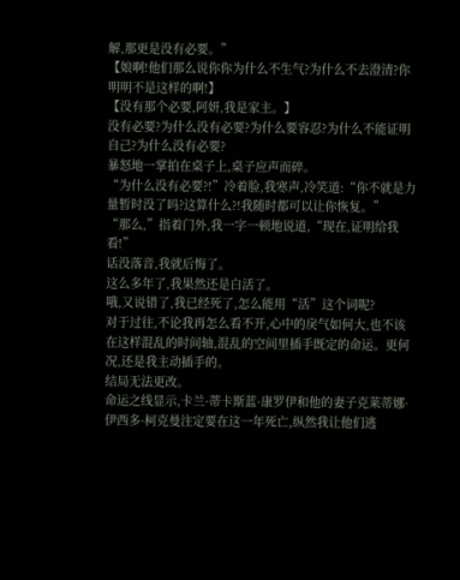解,那更是没有必要。”
【娘啊!他们那么说你你为什么不生气?为什么不去澄清?你明明不是这样的啊!】
【没有那个必要,阿妍,我是家主。】
没有必要?为什么没有必要?为什么要容忍?为什么不能证明自己?为什么没有必要?
暴怒地一掌拍在桌子上,桌子应声而碎。
“为什么没有必要?!”冷着脸,我寒声,冷笑道:“你不就是力量暂时没了吗?这算什么?!我随时都可以让你恢复。”
“那么,”指着门外,我一字一顿地说道,“现在,证明给我看!”
话没落音,我就后悔了。
这么多年了,我果然还是白活了。
哦,又说错了,我已经死了,怎么能用“活”这个词呢?
对于过往,不论我再怎么看不开,心中的戾气如何大,也不该在这样混乱的时间轴,混乱的空间里插手既定的命运。更何况,还是我主动插手的。
结局无法更改。
命运之线显示,卡兰·蒂卡斯蓝·康罗伊和他的妻子克莱蒂娜·伊西多·柯克曼注定要在这一年死亡,纵然我让他们逃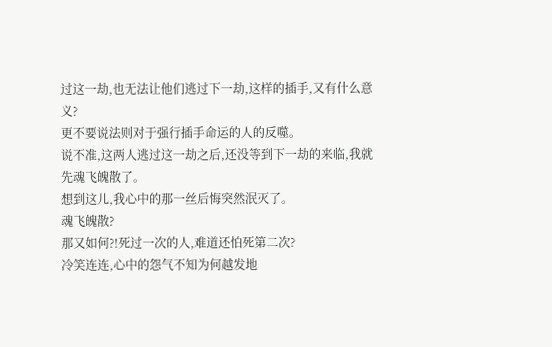过这一劫,也无法让他们逃过下一劫,这样的插手,又有什么意义?
更不要说法则对于强行插手命运的人的反噬。
说不准,这两人逃过这一劫之后,还没等到下一劫的来临,我就先魂飞魄散了。
想到这儿,我心中的那一丝后悔突然泯灭了。
魂飞魄散?
那又如何?!死过一次的人,难道还怕死第二次?
冷笑连连,心中的怨气不知为何越发地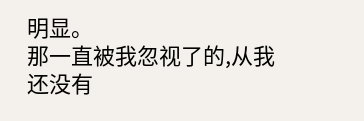明显。
那一直被我忽视了的,从我还没有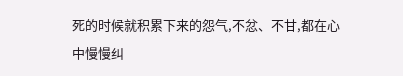死的时候就积累下来的怨气,不忿、不甘,都在心中慢慢纠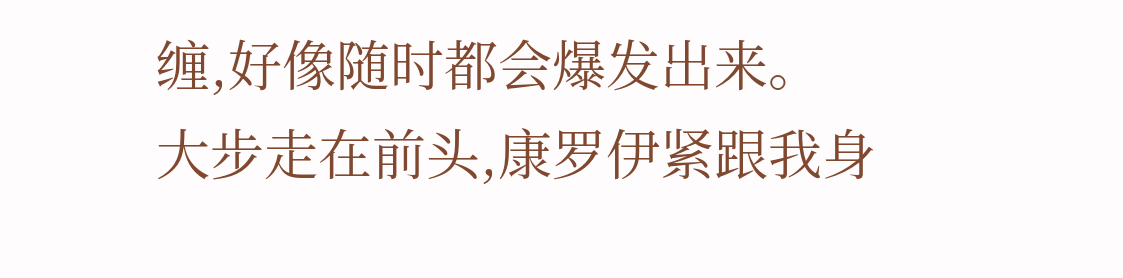缠,好像随时都会爆发出来。
大步走在前头,康罗伊紧跟我身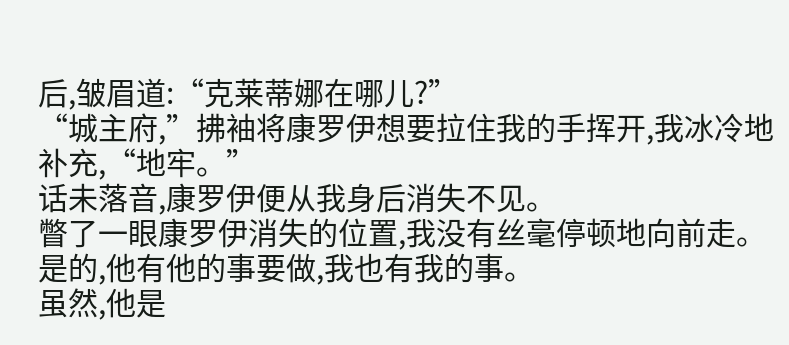后,皱眉道:“克莱蒂娜在哪儿?”
“城主府,”拂袖将康罗伊想要拉住我的手挥开,我冰冷地补充,“地牢。”
话未落音,康罗伊便从我身后消失不见。
瞥了一眼康罗伊消失的位置,我没有丝毫停顿地向前走。
是的,他有他的事要做,我也有我的事。
虽然,他是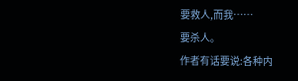要救人,而我……
要杀人。
作者有话要说:各种内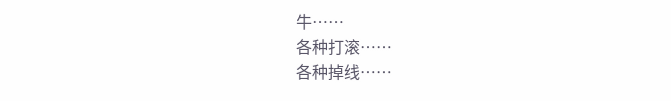牛……
各种打滚……
各种掉线……